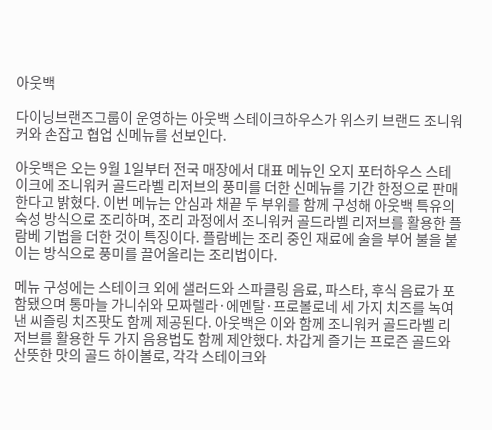아웃백

다이닝브랜즈그룹이 운영하는 아웃백 스테이크하우스가 위스키 브랜드 조니워커와 손잡고 협업 신메뉴를 선보인다.

아웃백은 오는 9월 1일부터 전국 매장에서 대표 메뉴인 오지 포터하우스 스테이크에 조니워커 골드라벨 리저브의 풍미를 더한 신메뉴를 기간 한정으로 판매한다고 밝혔다. 이번 메뉴는 안심과 채끝 두 부위를 함께 구성해 아웃백 특유의 숙성 방식으로 조리하며, 조리 과정에서 조니워커 골드라벨 리저브를 활용한 플람베 기법을 더한 것이 특징이다. 플람베는 조리 중인 재료에 술을 부어 불을 붙이는 방식으로 풍미를 끌어올리는 조리법이다.

메뉴 구성에는 스테이크 외에 샐러드와 스파클링 음료, 파스타, 후식 음료가 포함됐으며 통마늘 가니쉬와 모짜렐라·에멘탈·프로볼로네 세 가지 치즈를 녹여낸 씨즐링 치즈팟도 함께 제공된다. 아웃백은 이와 함께 조니워커 골드라벨 리저브를 활용한 두 가지 음용법도 함께 제안했다. 차갑게 즐기는 프로즌 골드와 산뜻한 맛의 골드 하이볼로, 각각 스테이크와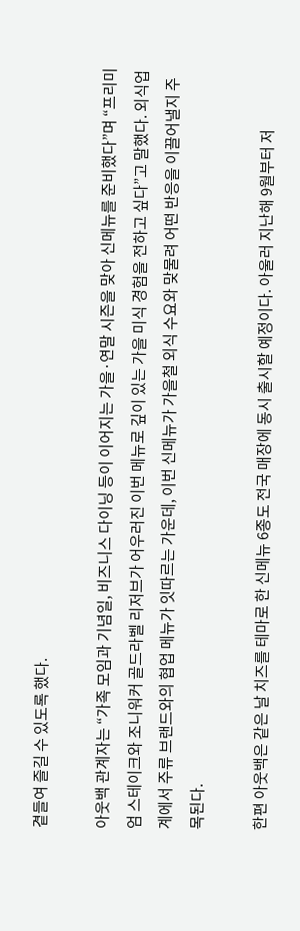곁들여 즐길 수 있도록 했다.

아웃백 관계자는 “가족 모임과 기념일, 비즈니스 다이닝 등이 이어지는 가을·연말 시즌을 맞아 신메뉴를 준비했다”며 “프리미엄 스테이크와 조니워커 골드라벨 리저브가 어우러진 이번 메뉴로 깊이 있는 가을 미식 경험을 전하고 싶다”고 말했다. 외식업계에서 주류 브랜드와의 협업 메뉴가 잇따르는 가운데, 이번 신메뉴가 가을철 외식 수요와 맞물려 어떤 반응을 이끌어낼지 주목된다.

한편 아웃백은 같은 날 치즈를 테마로 한 신메뉴 6종도 전국 매장에 동시 출시할 예정이다. 아울러 지난해 9월부터 저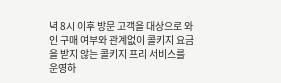녁 8시 이후 방문 고객을 대상으로 와인 구매 여부와 관계없이 콜키지 요금을 받지 않는 콜키지 프리 서비스를 운영하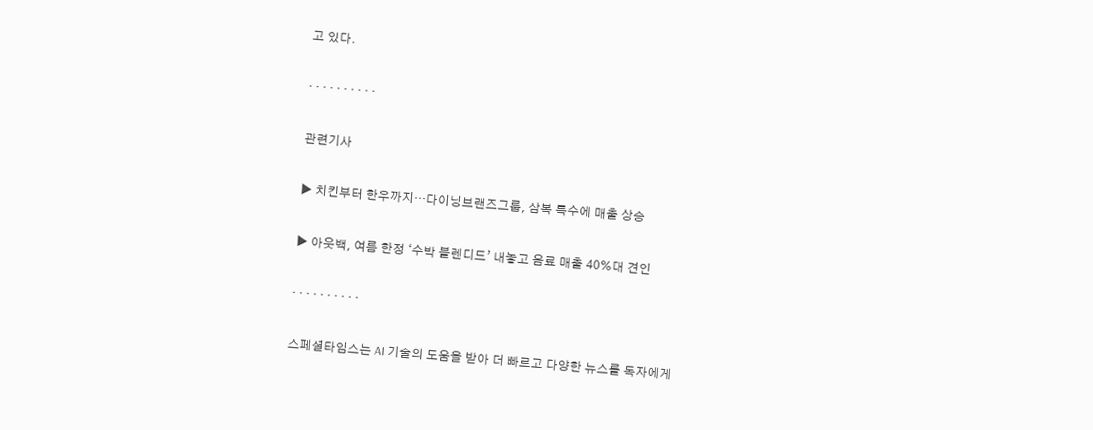고 있다.

· · · · · · · · · ·

관련기사

▶ 치킨부터 한우까지…다이닝브랜즈그룹, 삼복 특수에 매출 상승

▶ 아웃백, 여름 한정 ‘수박 블렌디드’ 내놓고 음료 매출 40%대 견인

· · · · · · · · · ·

스페셜타임스는 AI 기술의 도움을 받아 더 빠르고 다양한 뉴스를 독자에게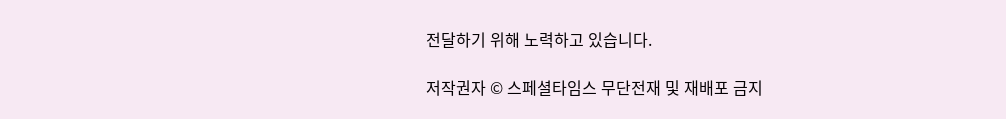전달하기 위해 노력하고 있습니다.

저작권자 © 스페셜타임스 무단전재 및 재배포 금지